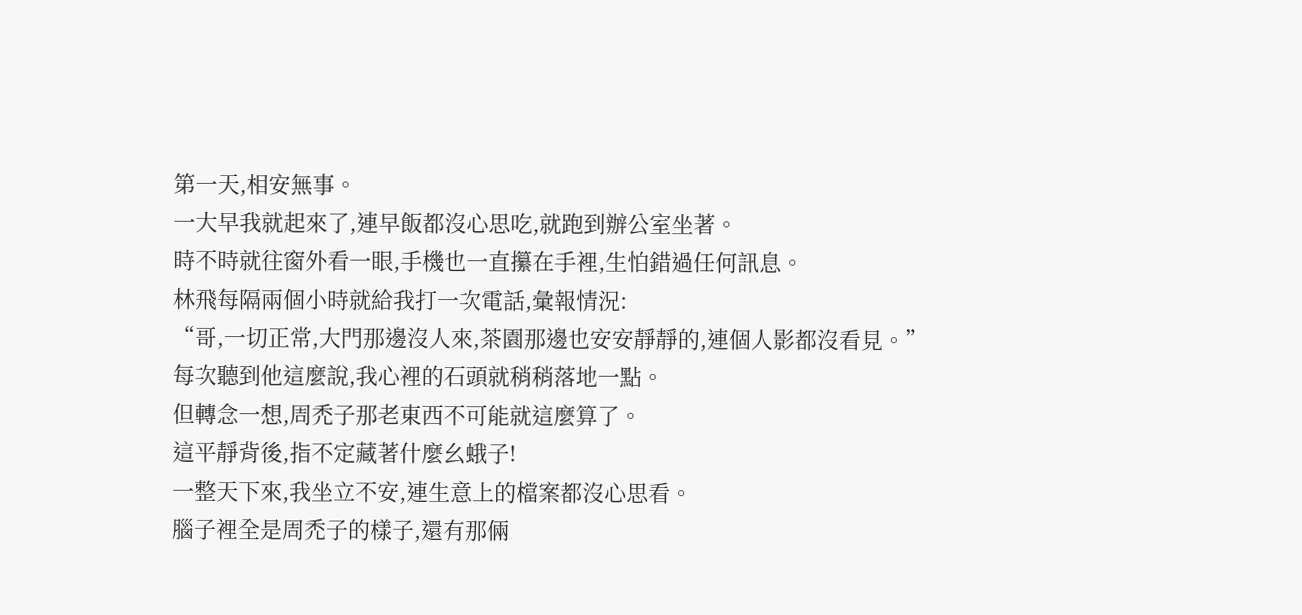第一天,相安無事。
一大早我就起來了,連早飯都沒心思吃,就跑到辦公室坐著。
時不時就往窗外看一眼,手機也一直攥在手裡,生怕錯過任何訊息。
林飛每隔兩個小時就給我打一次電話,彙報情況:
“哥,一切正常,大門那邊沒人來,茶園那邊也安安靜靜的,連個人影都沒看見。”
每次聽到他這麼說,我心裡的石頭就稍稍落地一點。
但轉念一想,周禿子那老東西不可能就這麼算了。
這平靜背後,指不定藏著什麼幺蛾子!
一整天下來,我坐立不安,連生意上的檔案都沒心思看。
腦子裡全是周禿子的樣子,還有那倆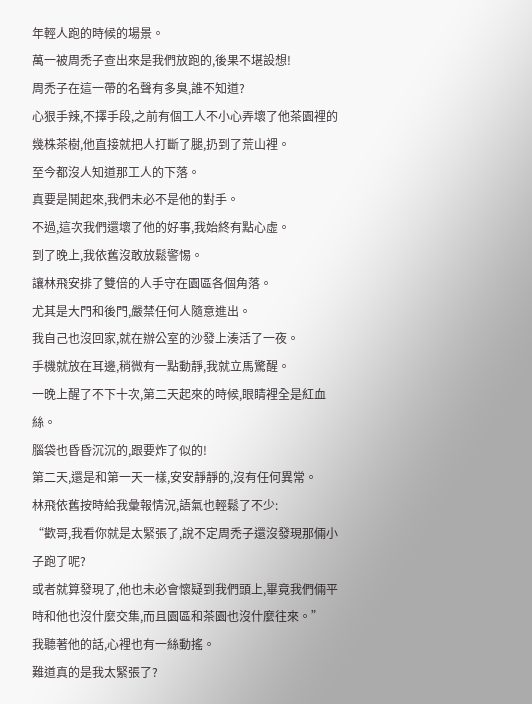年輕人跑的時候的場景。
萬一被周禿子查出來是我們放跑的,後果不堪設想!
周禿子在這一帶的名聲有多臭,誰不知道?
心狠手辣,不擇手段,之前有個工人不小心弄壞了他茶園裡的幾株茶樹,他直接就把人打斷了腿,扔到了荒山裡。
至今都沒人知道那工人的下落。
真要是鬨起來,我們未必不是他的對手。
不過,這次我們還壞了他的好事,我始終有點心虛。
到了晚上,我依舊沒敢放鬆警惕。
讓林飛安排了雙倍的人手守在園區各個角落。
尤其是大門和後門,嚴禁任何人隨意進出。
我自己也沒回家,就在辦公室的沙發上湊活了一夜。
手機就放在耳邊,稍微有一點動靜,我就立馬驚醒。
一晚上醒了不下十次,第二天起來的時候,眼睛裡全是紅血絲。
腦袋也昏昏沉沉的,跟要炸了似的!
第二天,還是和第一天一樣,安安靜靜的,沒有任何異常。
林飛依舊按時給我彙報情況,語氣也輕鬆了不少:
“歡哥,我看你就是太緊張了,說不定周禿子還沒發現那倆小子跑了呢?
或者就算發現了,他也未必會懷疑到我們頭上,畢竟我們倆平時和他也沒什麼交集,而且園區和茶園也沒什麼往來。”
我聽著他的話,心裡也有一絲動搖。
難道真的是我太緊張了?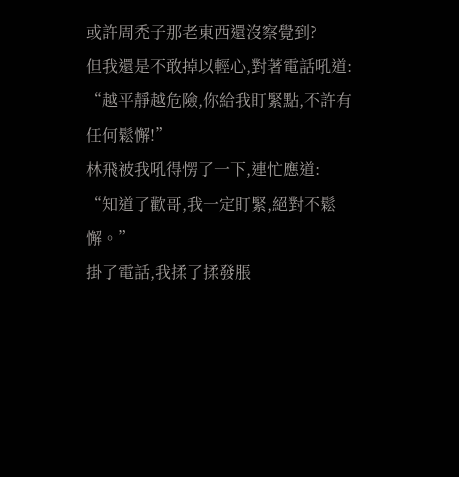或許周禿子那老東西還沒察覺到?
但我還是不敢掉以輕心,對著電話吼道:
“越平靜越危險,你給我盯緊點,不許有任何鬆懈!”
林飛被我吼得愣了一下,連忙應道:
“知道了歡哥,我一定盯緊,絕對不鬆懈。”
掛了電話,我揉了揉發脹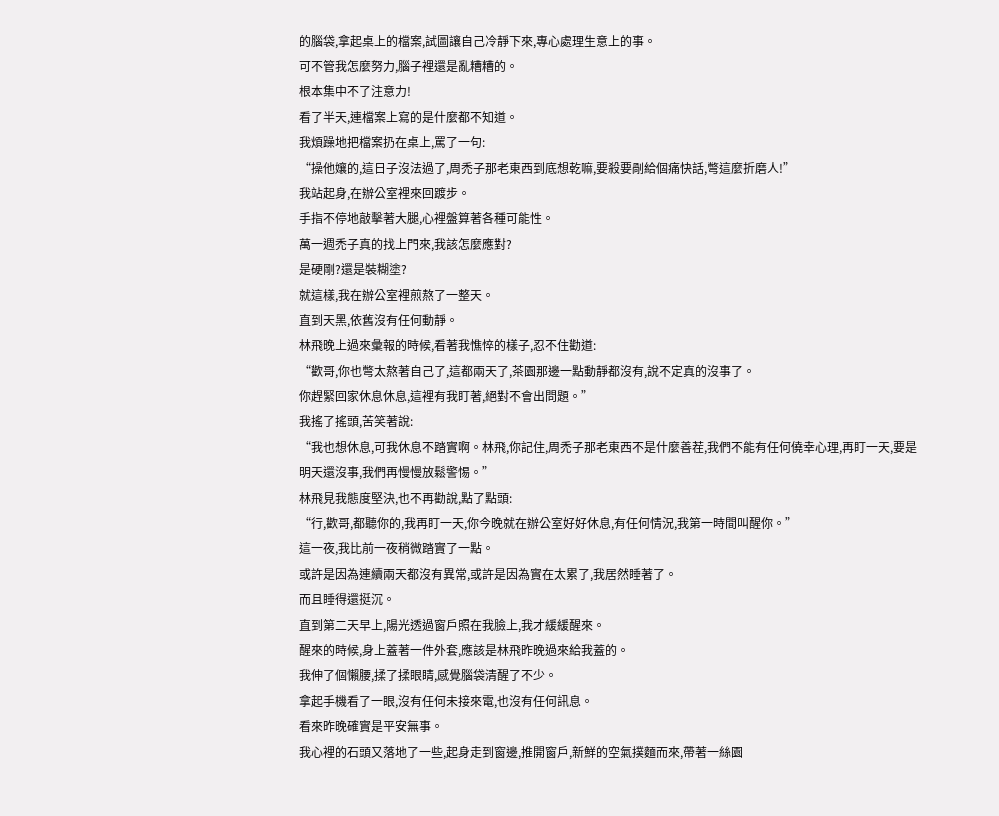的腦袋,拿起桌上的檔案,試圖讓自己冷靜下來,專心處理生意上的事。
可不管我怎麼努力,腦子裡還是亂糟糟的。
根本集中不了注意力!
看了半天,連檔案上寫的是什麼都不知道。
我煩躁地把檔案扔在桌上,罵了一句:
“操他孃的,這日子沒法過了,周禿子那老東西到底想乾嘛,要殺要剮給個痛快話,彆這麼折磨人!”
我站起身,在辦公室裡來回踱步。
手指不停地敲擊著大腿,心裡盤算著各種可能性。
萬一週禿子真的找上門來,我該怎麼應對?
是硬剛?還是裝糊塗?
就這樣,我在辦公室裡煎熬了一整天。
直到天黑,依舊沒有任何動靜。
林飛晚上過來彙報的時候,看著我憔悴的樣子,忍不住勸道:
“歡哥,你也彆太熬著自己了,這都兩天了,茶園那邊一點動靜都沒有,說不定真的沒事了。
你趕緊回家休息休息,這裡有我盯著,絕對不會出問題。”
我搖了搖頭,苦笑著說:
“我也想休息,可我休息不踏實啊。林飛,你記住,周禿子那老東西不是什麼善茬,我們不能有任何僥幸心理,再盯一天,要是明天還沒事,我們再慢慢放鬆警惕。”
林飛見我態度堅決,也不再勸說,點了點頭:
“行,歡哥,都聽你的,我再盯一天,你今晚就在辦公室好好休息,有任何情況,我第一時間叫醒你。”
這一夜,我比前一夜稍微踏實了一點。
或許是因為連續兩天都沒有異常,或許是因為實在太累了,我居然睡著了。
而且睡得還挺沉。
直到第二天早上,陽光透過窗戶照在我臉上,我才緩緩醒來。
醒來的時候,身上蓋著一件外套,應該是林飛昨晚過來給我蓋的。
我伸了個懶腰,揉了揉眼睛,感覺腦袋清醒了不少。
拿起手機看了一眼,沒有任何未接來電,也沒有任何訊息。
看來昨晚確實是平安無事。
我心裡的石頭又落地了一些,起身走到窗邊,推開窗戶,新鮮的空氣撲麵而來,帶著一絲園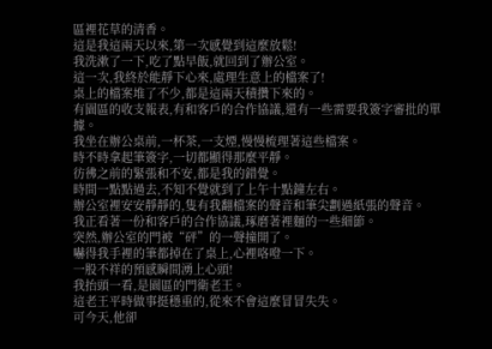區裡花草的清香。
這是我這兩天以來,第一次感覺到這麼放鬆!
我洗漱了一下,吃了點早飯,就回到了辦公室。
這一次,我終於能靜下心來,處理生意上的檔案了!
桌上的檔案堆了不少,都是這兩天積攢下來的。
有園區的收支報表,有和客戶的合作協議,還有一些需要我簽字審批的單據。
我坐在辦公桌前,一杯茶,一支煙,慢慢梳理著這些檔案。
時不時拿起筆簽字,一切都顯得那麼平靜。
彷彿之前的緊張和不安,都是我的錯覺。
時間一點點過去,不知不覺就到了上午十點鐘左右。
辦公室裡安安靜靜的,隻有我翻檔案的聲音和筆尖劃過紙張的聲音。
我正看著一份和客戶的合作協議,琢磨著裡麵的一些細節。
突然,辦公室的門被“砰”的一聲撞開了。
嚇得我手裡的筆都掉在了桌上,心裡咯噔一下。
一股不祥的預感瞬間湧上心頭!
我抬頭一看,是園區的門衛老王。
這老王平時做事挺穩重的,從來不會這麼冒冒失失。
可今天,他卻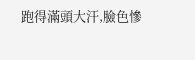跑得滿頭大汗,臉色慘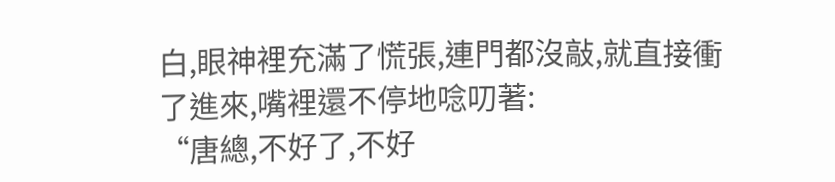白,眼神裡充滿了慌張,連門都沒敲,就直接衝了進來,嘴裡還不停地唸叨著:
“唐總,不好了,不好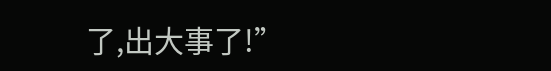了,出大事了!”